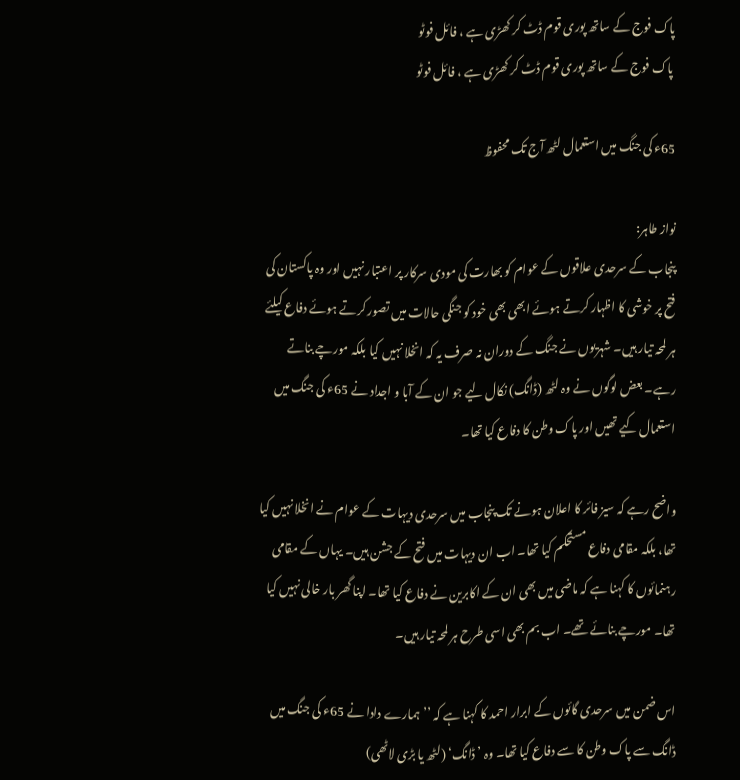پاک فوج کے ساتھ پوری قوم ڈٹ کر کھڑی ہے ، فائل فوٹو
 پاک فوج کے ساتھ پوری قوم ڈٹ کر کھڑی ہے ، فائل فوٹو

65ء کی جنگ میں استعمال لٹھ آج تک محفوظ

نواز طاہر:
پنجاب کے سرحدی علاقوں کے عوام کو بھارت کی مودی سرکار پر اعتبار نہیں اور وہ پاکستان کی فتح پر خوشی کا اظہار کرتے ہوئے ابھی بھی خود کو جنگی حالات میں تصور کرتے ہوئے دفاع کیلئے ہر لمحہ تیار ہیں۔ شہریوں نے جنگ کے دوران نہ صرف یہ کہ انخلا نہیں کیا بلکہ مورچے بناتے رہے۔ بعض لوگوں نے وہ لٹھ (ڈانگ) نکال لیے جو ان کے آبا و اجداد نے 65ء کی جنگ میں استعمال کیے تھیں اور پاک وطن کا دفاع کیا تھا۔

واضح رہے کہ سیز فائر کا اعلان ہونے تک پنجاب میں سرحدی دیہات کے عوام نے انخلا نہیں کیا تھا، بلکہ مقامی دفاع مستحکم کیا تھا۔ اب ان دیہات میں فتح کے جشن ہیں۔ یہاں کے مقامی رہنمائوں کا کہنا ہے کہ ماضی میں بھی ان کے اکابرین نے دفاع کیا تھا۔ اپنا گھر بار خالی نہیں کیا تھا۔ مورچے بنائے تھے۔ اب بم بھی اسی طرح ہر لمحہ تیار ہیں۔

اس ضمن میں سرحدی گائوں کے ابرار احمد کا کہنا ہے کہ ’’ہمارے دادا نے 65ء کی جنگ میں ڈانگ سے پاک وطن کا سے دفاع کیا تھا۔ وہ ’ڈانگ‘ (لٹھ یا بڑی لاٹھی)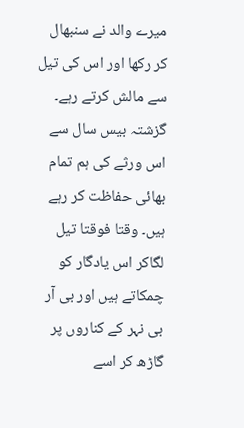میرے والد نے سنبھال کر رکھا اور اس کی تیل سے مالش کرتے رہے۔ گزشتہ بیس سال سے اس ورثے کی ہم تمام بھائی حفاظت کر رہے ہیں۔ وقتا فوقتا تیل لگاکر اس یادگار کو چمکاتے ہیں اور بی آر بی نہر کے کناروں پر گاڑھ کر اسے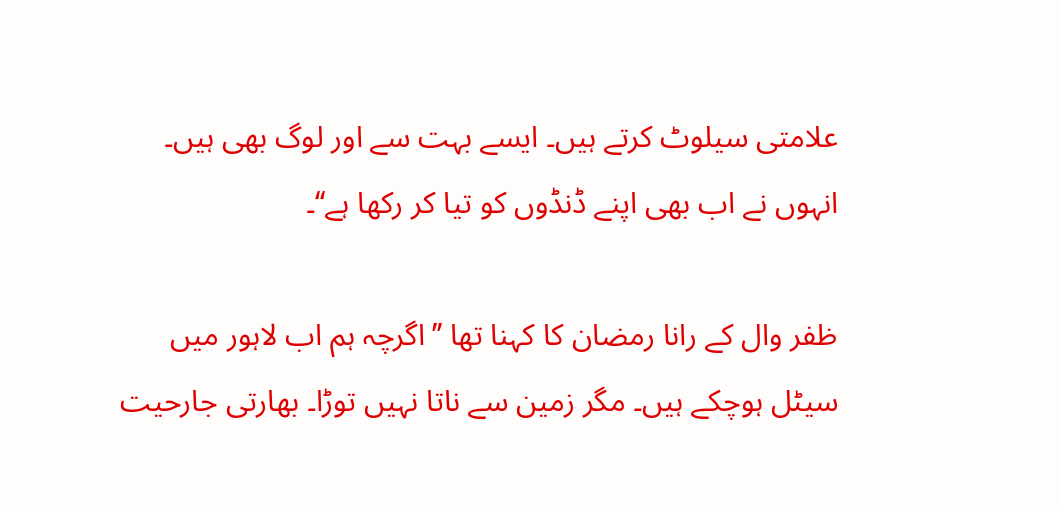علامتی سیلوٹ کرتے ہیں۔ ایسے بہت سے اور لوگ بھی ہیں۔ انہوں نے اب بھی اپنے ڈنڈوں کو تیا کر رکھا ہے‘‘۔

ظفر وال کے رانا رمضان کا کہنا تھا ’’اگرچہ ہم اب لاہور میں سیٹل ہوچکے ہیں۔ مگر زمین سے ناتا نہیں توڑا۔ بھارتی جارحیت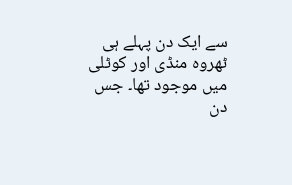سے ایک دن پہلے ہی ٹھروہ منڈی اور کوٹلی میں موجود تھا۔ جس دن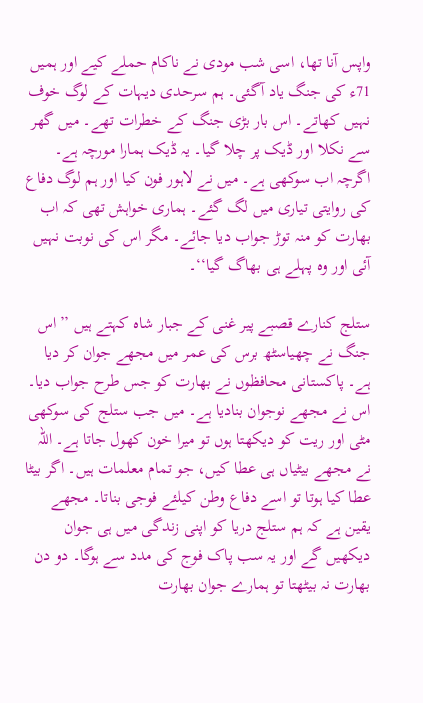واپس آنا تھا، اسی شب مودی نے ناکام حملے کیے اور ہمیں 71ء کی جنگ یاد آگئی۔ ہم سرحدی دیہات کے لوگ خوف نہیں کھاتے۔ اس بار بڑی جنگ کے خطرات تھے۔ میں گھر سے نکلا اور ڈیک پر چلا گیا۔ یہ ڈیک ہمارا مورچہ ہے۔ اگرچہ اب سوکھی ہے۔ میں نے لاہور فون کیا اور ہم لوگ دفاع کی روایتی تیاری میں لگ گئے۔ ہماری خواہش تھی کہ اب بھارت کو منہ توڑ جواب دیا جائے۔ مگر اس کی نوبت نہیں آئی اور وہ پہلے ہی بھاگ گیا‘‘۔

ستلج کنارے قصبے پیر غنی کے جبار شاہ کہتے ہیں ’’اس جنگ نے چھیاسٹھ برس کی عمر میں مجھے جوان کر دیا ہے۔ پاکستانی محافظوں نے بھارت کو جس طرح جواب دیا۔ اس نے مجھے نوجوان بنادیا ہے۔ میں جب ستلج کی سوکھی مٹی اور ریت کو دیکھتا ہوں تو میرا خون کھول جاتا ہے۔ اللہ نے مجھے بیٹیاں ہی عطا کیں، جو تمام معلمات ہیں۔ اگر بیٹا عطا کیا ہوتا تو اسے دفاع وطن کیلئے فوجی بناتا۔ مجھے یقین ہے کہ ہم ستلج دریا کو اپنی زندگی میں ہی جوان دیکھیں گے اور یہ سب پاک فوج کی مدد سے ہوگا۔ دو دن بھارت نہ بیٹھتا تو ہمارے جوان بھارت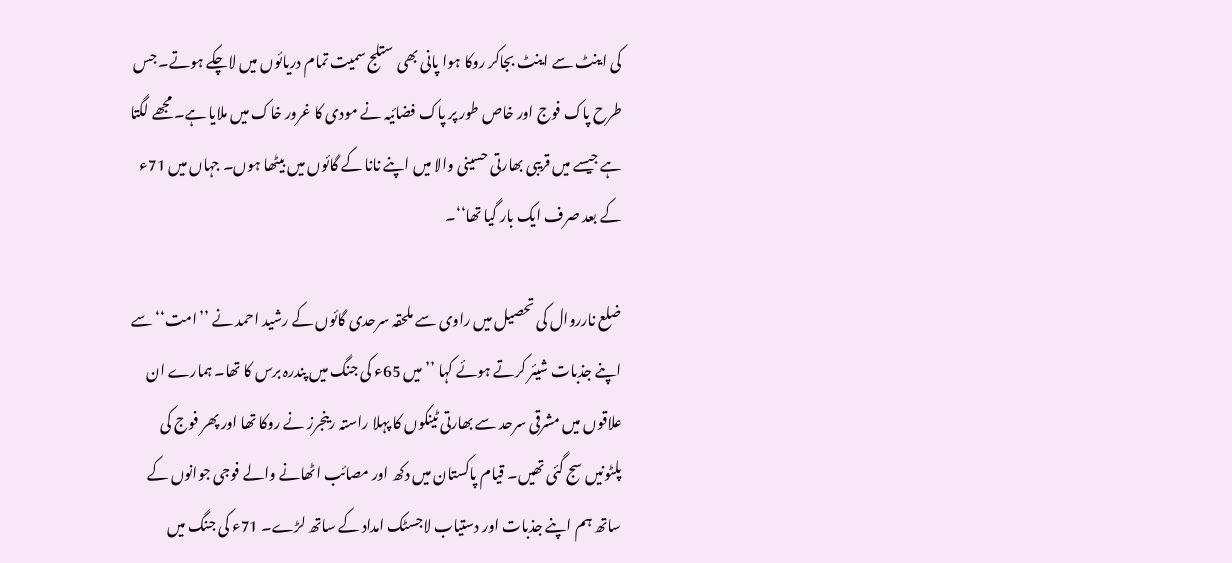کی اینٹ سے اینٹ بجاکر روکا ہوا پانی بھی ستلج سمیت تمام دریائوں میں لاچکے ہوتے۔ جس طرح پاک فوج اور خاص طور پر پاک فضائیہ نے مودی کا غرور خاک میں ملایا ہے۔ مجھے لگتا ہے جیسے میں قریبی بھارتی حسینی والا میں اپنے نانا کے گائوں میں بیٹھا ہوں۔ جہاں میں 71ء کے بعد صرف ایک بار گیا تھا‘‘۔

ضلع نارروال کی تحصیل میں راوی سے ملحقہ سرحدی گائوں کے رشید احمد نے ’’امت‘‘ سے اپنے جذبات شیئر کرتے ہوئے کہا ’’میں 65ء کی جنگ میں پندرہ برس کا تھا۔ ہمارے ان علاقوں میں مشرقی سرحد سے بھارتی ٹینکوں کا پہلا راستہ رینجرز نے روکا تھا اور پھر فوج کی پلٹونیں سج گئی تھیں۔ قیام پاکستان میں دکھ اور مصائب اٹھانے والے فوجی جوانوں کے ساتھ ہم اپنے جذبات اور دستیاب لاجسٹک امداد کے ساتھ لڑے۔ 71ء کی جنگ میں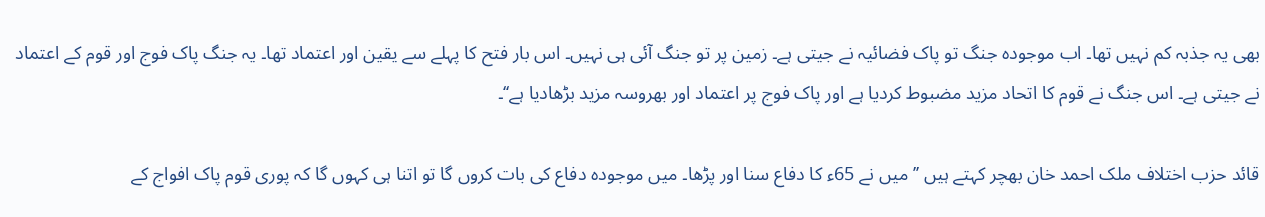بھی یہ جذبہ کم نہیں تھا۔ اب موجودہ جنگ تو پاک فضائیہ نے جیتی ہے۔ زمین پر تو جنگ آئی ہی نہیں۔ اس بار فتح کا پہلے سے یقین اور اعتماد تھا۔ یہ جنگ پاک فوج اور قوم کے اعتماد نے جیتی ہے۔ اس جنگ نے قوم کا اتحاد مزید مضبوط کردیا ہے اور پاک فوج پر اعتماد اور بھروسہ مزید بڑھادیا ہے‘‘۔

قائد حزب اختلاف ملک احمد خان بھچر کہتے ہیں ’’میں نے 65ء کا دفاع سنا اور پڑھا۔ میں موجودہ دفاع کی بات کروں گا تو اتنا ہی کہوں گا کہ پوری قوم پاک افواج کے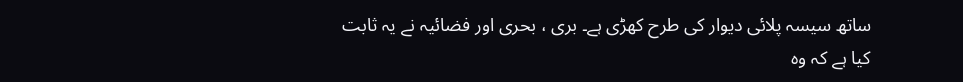ساتھ سیسہ پلائی دیوار کی طرح کھڑی ہے۔ بری ، بحری اور فضائیہ نے یہ ثابت کیا ہے کہ وہ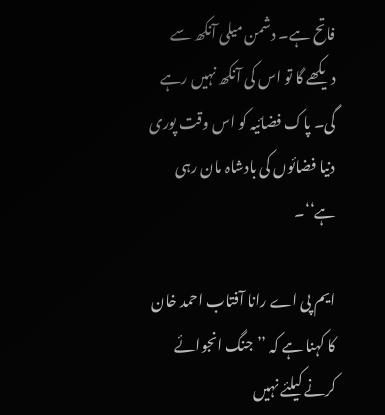فاتح ہے۔ دشمن میلی آنکھ سے دیکھے گا تو اس کی آنکھ نہیں رہے گی۔ پاک فضائیہ کو اس وقت پوری دنیا فضائوں کی بادشاہ مان رہی ہے‘‘۔

ایم پی اے رانا آفتاب احمد خان کا کہنا ہے کہ ’’جنگ انجوائے کرنے کیلئے نہیں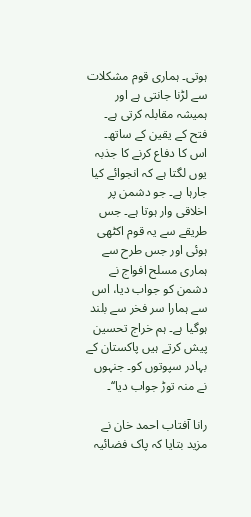ہوتی۔ ہماری قوم مشکلات سے لڑنا جانتی ہے اور ہمیشہ مقابلہ کرتی ہے۔ فتح کے یقین کے ساتھ۔ اس کا دفاع کرنے کا جذبہ یوں لگتا ہے کہ انجوائے کیا جارہا ہے۔ جو دشمن پر اخلاقی وار ہوتا ہے۔ جس طریقے سے یہ قوم اکٹھی ہوئی اور جس طرح سے ہماری مسلح افواج نے دشمن کو جواب دیا، اس سے ہمارا سر فخر سے بلند ہوگیا ہے۔ ہم خراج تحسین پیش کرتے ہیں پاکستان کے بہادر سپوتوں کو۔ جنہوں نے منہ توڑ جواب دیا‘‘۔

رانا آفتاب احمد خان نے مزید بتایا کہ پاک فضائیہ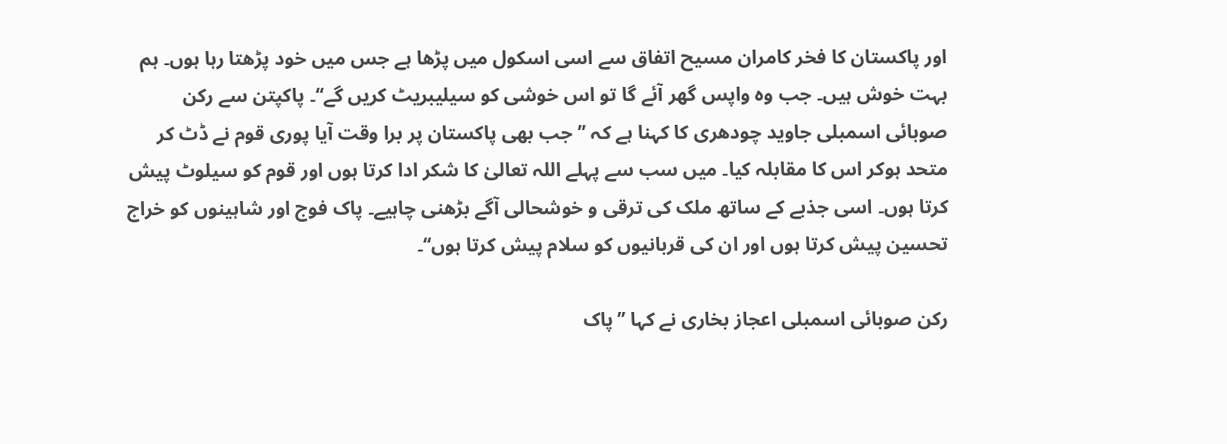اور پاکستان کا فخر کامران مسیح اتفاق سے اسی اسکول میں پڑھا ہے جس میں خود پڑھتا رہا ہوں۔ ہم بہت خوش ہیں۔ جب وہ واپس گھر آئے گا تو اس خوشی کو سیلیبریٹ کریں گے‘‘۔ پاکپتن سے رکن صوبائی اسمبلی جاوید چودھری کا کہنا ہے کہ ’’جب بھی پاکستان پر برا وقت آیا پوری قوم نے ڈٹ کر متحد ہوکر اس کا مقابلہ کیا۔ میں سب سے پہلے اللہ تعالیٰ کا شکر ادا کرتا ہوں اور قوم کو سیلوٹ پیش کرتا ہوں۔ اسی جذبے کے ساتھ ملک کی ترقی و خوشحالی آگے بڑھنی چاہیے۔ پاک فوج اور شاہینوں کو خراج تحسین پیش کرتا ہوں اور ان کی قربانیوں کو سلام پیش کرتا ہوں‘‘۔

رکن صوبائی اسمبلی اعجاز بخاری نے کہا ’’پاک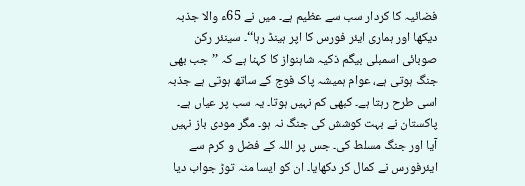فضائیہ کا کردار سب سے عظیم ہے۔ میں نے 65ء والا جذبہ دیکھا اور ہماری ایئر فورس کا اپر ہینڈ رہا‘‘۔ سینئر رکن صوبائی اسمبلی بیگم ذکیہ شاہنواز کا کہنا ہے کہ ’’جب بھی جنگ ہوتی ہے، عوام ہمیشہ پاک فوج کے ساتھ ہوتی ہے جذبہ اسی طرح رہتا ہے۔ کبھی کم نہیں ہوتا۔ یہ سب پر عیاں ہے۔ پاکستان نے بہت کوشش کی جنگ نہ ہو۔ مگر مودی باز نہیں آیا اور جنگ مسلط کی۔ جس پر اللہ کے فضل و کرم سے ایئرفورس نے کمال کر دکھایا۔ ان کو ایسا منہ توڑ جواب دیا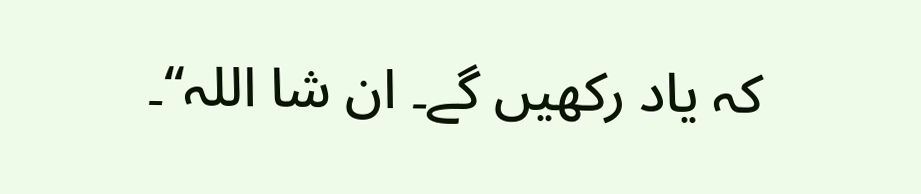کہ یاد رکھیں گے۔ ان شا اللہ‘‘۔